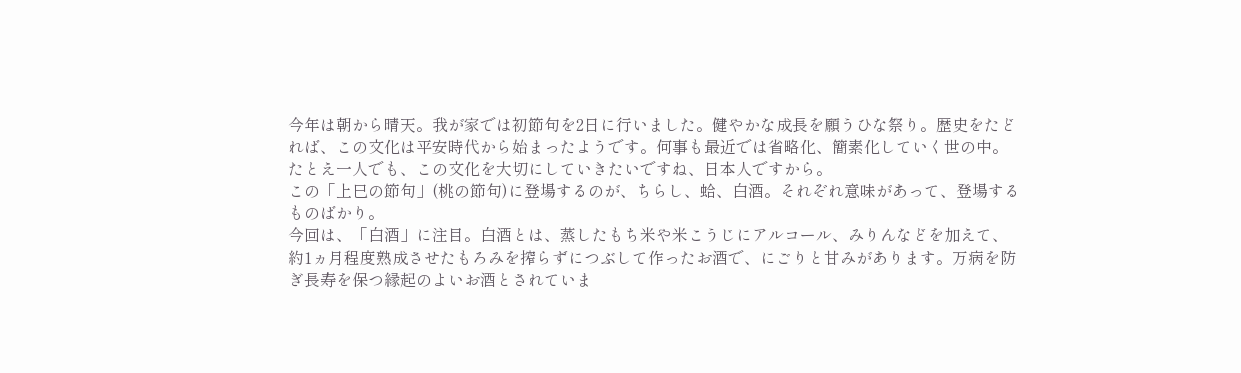今年は朝から晴天。我が家では初節句を2日に行いました。健やかな成長を願うひな祭り。歴史をたどれば、この文化は平安時代から始まったようです。何事も最近では省略化、簡素化していく世の中。たとえ一人でも、この文化を大切にしていきたいですね、日本人ですから。
この「上巳の節句」(桃の節句)に登場するのが、ちらし、蛤、白酒。それぞれ意味があって、登場するものばかり。
今回は、「白酒」に注目。白酒とは、蒸したもち米や米こうじにアルコール、みりんなどを加えて、約1ヵ月程度熟成させたもろみを搾らずにつぶして作ったお酒で、にごりと甘みがあります。万病を防ぎ長寿を保つ縁起のよいお酒とされていま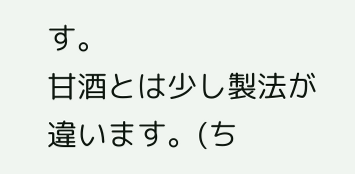す。
甘酒とは少し製法が違います。(ち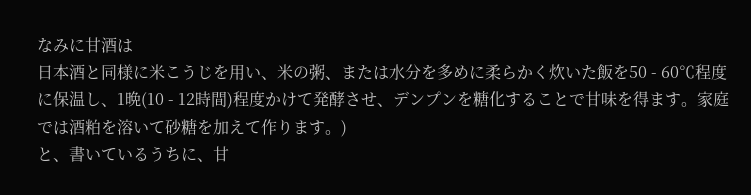なみに甘酒は
日本酒と同様に米こうじを用い、米の粥、または水分を多めに柔らかく炊いた飯を50 - 60℃程度に保温し、1晩(10 - 12時間)程度かけて発酵させ、デンプンを糖化することで甘味を得ます。家庭では酒粕を溶いて砂糖を加えて作ります。)
と、書いているうちに、甘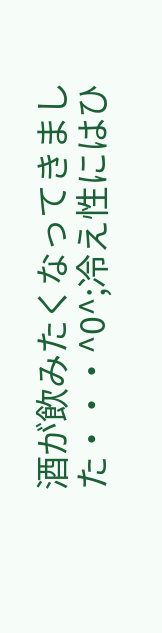酒が飲みたくなってきました・・・^0^;冷え性にはひ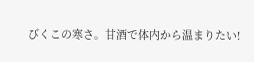びくこの寒さ。甘酒で体内から温まりたい!